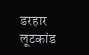डरहार लूटकांड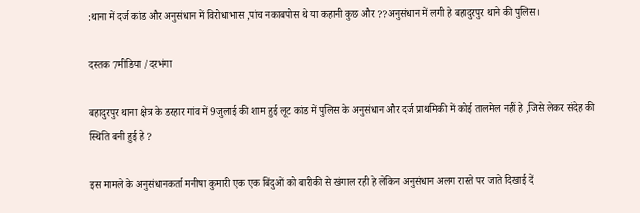:थाना में दर्ज कांड और अनुसंधान में विरोधाभास ,पांच नकाबपोस थे या कहानी कुछ और ??अनुसंधान में लगी हे बहादुरपुर थाने की पुलिस।

दस्तक 7मीडिया /दरभंगा

बहादुरपुर थाना क्षेत्र के डरहार गांव में 9जुलाई की शाम हुई लूट कांड में पुलिस के अनुसंधान और दर्ज प्राथमिकी में कोई तालमेल नहीं हे ,जिसे लेकर संदेह की स्थिति बनी हुई हे ?

इस मामले के अनुसंधानकर्ता मनीषा कुमारी एक एक बिंदुओं को बारीकी से खंगाल रही हे लेकिन अनुसंधान अलग रास्ते पर जाते दिखाई दें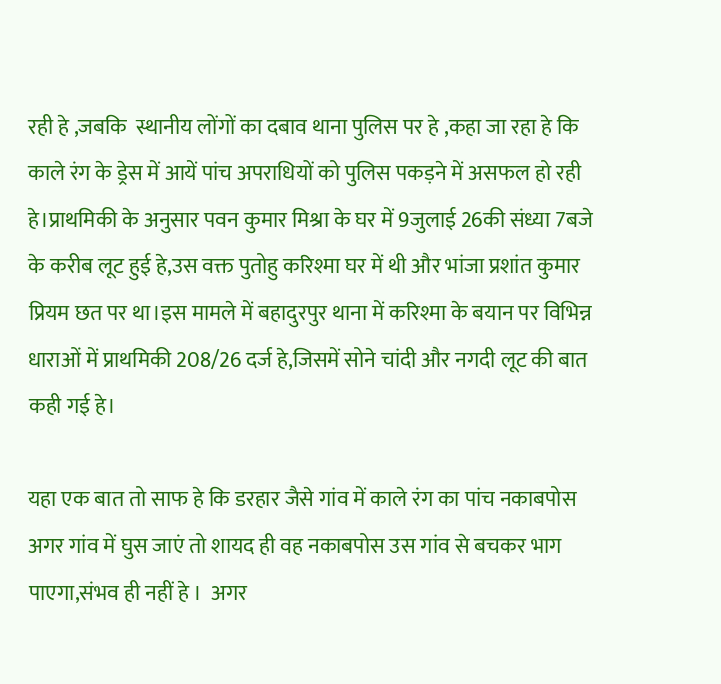रही हे ,जबकि  स्थानीय लोंगों का दबाव थाना पुलिस पर हे ,कहा जा रहा हे कि काले रंग के ड्रेस में आयें पांच अपराधियों को पुलिस पकड़ने में असफल हो रही हे।प्राथमिकी के अनुसार पवन कुमार मिश्रा के घर में 9जुलाई 26की संध्या 7बजे के करीब लूट हुई हे,उस वक्त पुतोहु करिश्मा घर में थी और भांजा प्रशांत कुमार प्रियम छत पर था।इस मामले में बहादुरपुर थाना में करिश्मा के बयान पर विभिन्न धाराओं में प्राथमिकी 208/26 दर्ज हे,जिसमें सोने चांदी और नगदी लूट की बात कही गई हे।

यहा एक बात तो साफ हे कि डरहार जैसे गांव में काले रंग का पांच नकाबपोस अगर गांव में घुस जाएं तो शायद ही वह नकाबपोस उस गांव से बचकर भाग पाएगा,संभव ही नहीं हे ।  अगर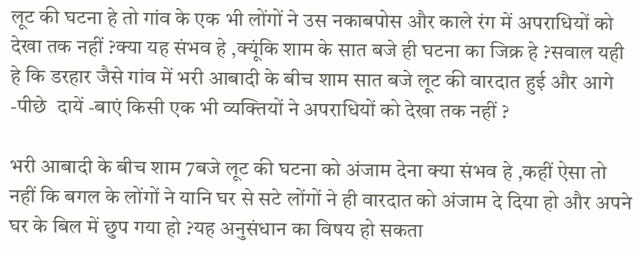लूट की घटना हे तो गांव के एक भी लोंगों ने उस नकाबपोस और काले रंग में अपराधियों को देखा तक नहीं ?क्या यह संभव हे ,क्यूंकि शाम के सात बजे ही घटना का जिक्र हे ?सवाल यही हे कि डरहार जैसे गांव में भरी आबादी के बीच शाम सात बजे लूट की वारदात हुई और आगे -पीछे  दायें -बाएं किसी एक भी व्यक्तियों ने अपराधियों को देखा तक नहीं ?

भरी आबादी के बीच शाम 7बजे लूट की घटना को अंजाम देना क्या संभव हे ,कहीं ऐसा तो नहीं कि बगल के लोंगों ने यानि घर से सटे लोंगों ने ही वारदात को अंजाम दे दिया हो और अपने घर के बिल में छुप गया हो ?यह अनुसंधान का विषय हो सकता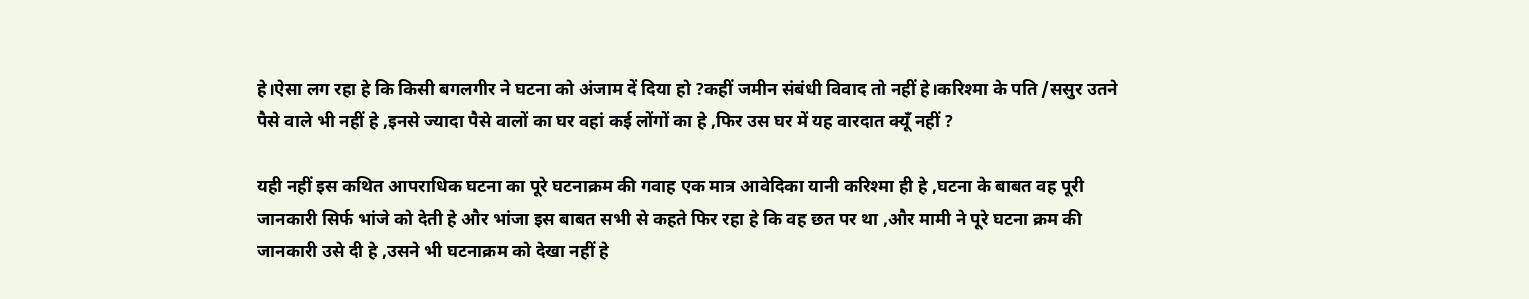हे।ऐसा लग रहा हे कि किसी बगलगीर ने घटना को अंजाम दें दिया हो ?कहीं जमीन संबंधी विवाद तो नहीं हे।करिश्मा के पति /ससुर उतने पैसे वाले भी नहीं हे ,इनसे ज्यादा पैसे वालों का घर वहां कई लोंगों का हे ,फिर उस घर में यह वारदात क्यूँ नहीं ?

यही नहीं इस कथित आपराधिक घटना का पूरे घटनाक्रम की गवाह एक मात्र आवेदिका यानी करिश्मा ही हे ,घटना के बाबत वह पूरी जानकारी सिर्फ भांजे को देती हे और भांजा इस बाबत सभी से कहते फिर रहा हे कि वह छत पर था ,और मामी ने पूरे घटना क्रम की जानकारी उसे दी हे ,उसने भी घटनाक्रम को देखा नहीं हे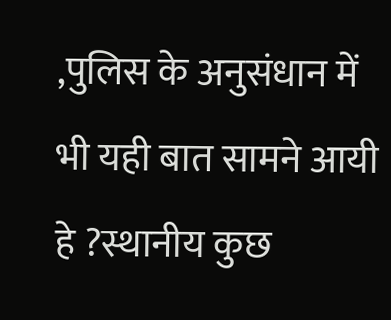,पुलिस के अनुसंधान में भी यही बात सामने आयी हे ?स्थानीय कुछ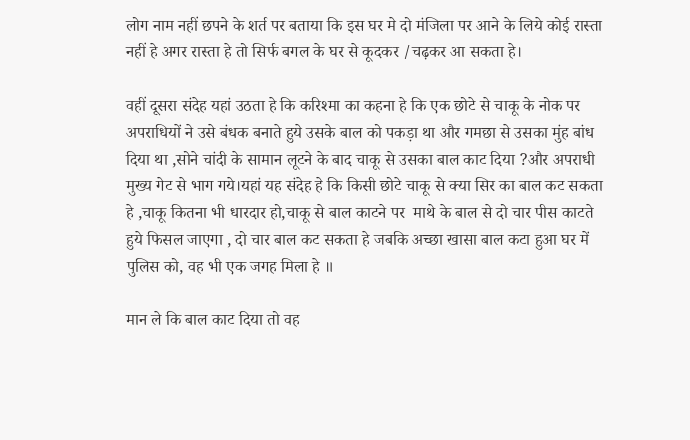लोग नाम नहीं छपने के शर्त पर बताया कि इस घर मे दो मंजिला पर आने के लिये कोई रास्ता नहीं हे अगर रास्ता हे तो सिर्फ बगल के घर से कूदकर /चढ़कर आ सकता हे।

वहीं दूसरा संदेह यहां उठता हे कि करिश्मा का कहना हे कि एक छोटे से चाकू के नोक पर अपराधियों ने उसे बंधक बनाते हुये उसके बाल को पकड़ा था और गमछा से उसका मुंह बांध दिया था ,सोने चांदी के सामान लूटने के बाद चाकू से उसका बाल काट दिया ?और अपराधी मुख्य गेट से भाग गये।यहां यह संदेह हे कि किसी छोटे चाकू से क्या सिर का बाल कट सकता हे ,चाकू कितना भी धारदार हो,चाकू से बाल काटने पर  माथे के बाल से दो चार पीस काटते हुये फिसल जाएगा , दो चार बाल कट सकता हे जबकि अच्छा खासा बाल कटा हुआ घर में पुलिस को, वह भी एक जगह मिला हे ॥

मान ले कि बाल काट दिया तो वह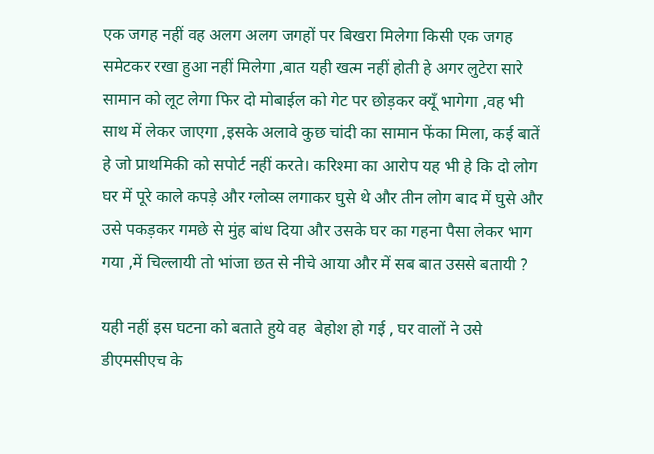एक जगह नहीं वह अलग अलग जगहों पर बिखरा मिलेगा किसी एक जगह समेटकर रखा हुआ नहीं मिलेगा ,बात यही खत्म नहीं होती हे अगर लुटेरा सारे सामान को लूट लेगा फिर दो मोबाईल को गेट पर छोड़कर क्यूँ भागेगा ,वह भी साथ में लेकर जाएगा ,इसके अलावे कुछ चांदी का सामान फेंका मिला, कई बातें हे जो प्राथमिकी को सपोर्ट नहीं करते। करिश्मा का आरोप यह भी हे कि दो लोग घर में पूरे काले कपड़े और ग्लोव्स लगाकर घुसे थे और तीन लोग बाद में घुसे और उसे पकड़कर गमछे से मुंह बांध दिया और उसके घर का गहना पैसा लेकर भाग गया ,में चिल्लायी तो भांजा छत से नीचे आया और में सब बात उससे बतायी ?

यही नहीं इस घटना को बताते हुये वह  बेहोश हो गई , घर वालों ने उसे डीएमसीएच के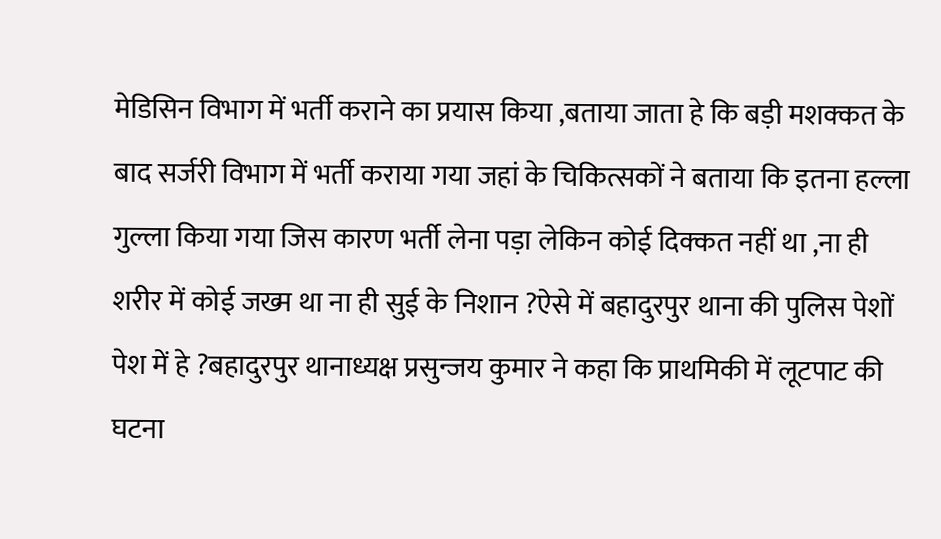मेडिसिन विभाग में भर्ती कराने का प्रयास किया ,बताया जाता हे कि बड़ी मशक्कत के बाद सर्जरी विभाग में भर्ती कराया गया जहां के चिकित्सकों ने बताया कि इतना हल्ला गुल्ला किया गया जिस कारण भर्ती लेना पड़ा लेकिन कोई दिक्कत नहीं था ,ना ही शरीर में कोई जख्म था ना ही सुई के निशान ?ऐसे में बहादुरपुर थाना की पुलिस पेशों पेश में हे ?बहादुरपुर थानाध्यक्ष प्रसुन्जय कुमार ने कहा कि प्राथमिकी में लूटपाट की घटना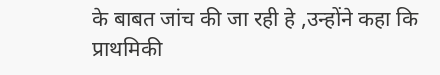के बाबत जांच की जा रही हे ,उन्होंने कहा कि प्राथमिकी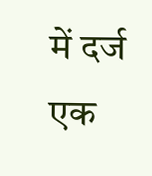में दर्ज एक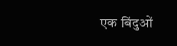एक बिंदुओं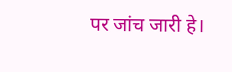पर जांच जारी हे।